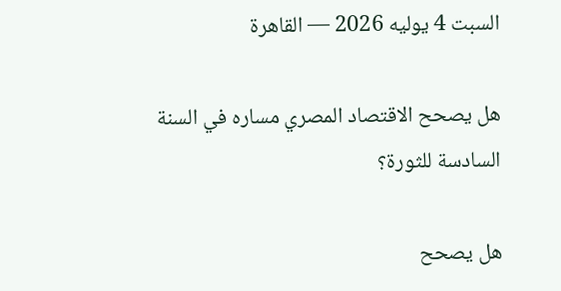السبت 4 يوليه 2026 — القاهرة

هل يصحح الاقتصاد المصري مساره في السنة السادسة للثورة؟

هل يصحح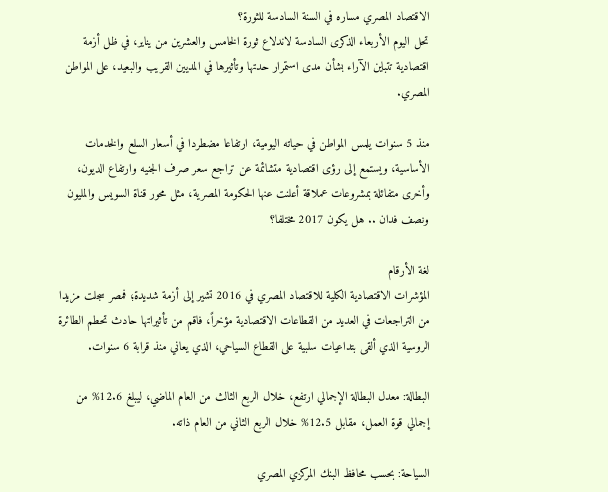الاقتصاد المصري مساره في السنة السادسة للثورة؟
تحل اليوم الأربعاء الذكرى السادسة لاندلاع ثورة الخامس والعشرين من يناير، في ظل أزمة اقتصادية تتباين الآراء بشأن مدى استمرار حدتها وتأثيرها في المديين القريب والبعيد، على المواطن المصري.

منذ 5 سنوات يلمس المواطن في حياته اليومية، ارتفاعا مضطردا في أسعار السلع والخدمات الأساسية، ويستمع إلى رؤى اقتصادية متشائمة عن تراجع سعر صرف الجنيه وارتفاع الديون، وأخرى متفائلة بمشروعات عملاقة أعلنت عنها الحكومة المصرية، مثل محور قناة السويس والمليون ونصف فدان .. هل يكون 2017 مختلفا؟

لغة الأرقام
المؤشرات الاقتصادية الكلية للاقتصاد المصري في 2016 تشير إلى أزمة شديدة؛ فمصر سجلت مزيدا من التراجعات في العديد من القطاعات الاقتصادية مؤخراً، فاقم من تأثيراتها حادث تحطم الطائرة الروسية الذي ألقى بتداعيات سلبية على القطاع السياحي، الذي يعاني منذ قرابة 6 سنوات.

البطالة: معدل البطالة الإجمالي ارتفع، خلال الربع الثالث من العام الماضي، ليبلغ 12.6% من إجمالي قوة العمل، مقابل 12.5% خلال الربع الثاني من العام ذاته.

السياحة: بحسب محافظ البنك المركزي المصري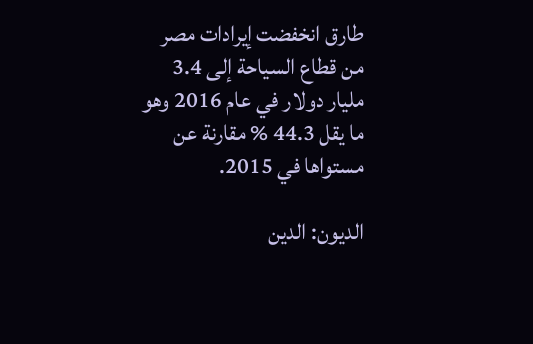طارق انخفضت إيرادات مصر من قطاع السياحة إلى 3.4 مليار دولار في عام 2016 وهو ما يقل 44.3 % مقارنة عن مستواها في 2015.

الديون: الدين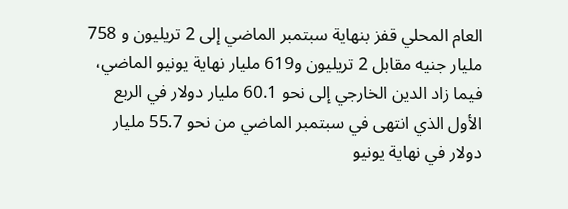العام المحلي قفز بنهاية سبتمبر الماضي إلى 2 تريليون و 758 مليار جنيه مقابل 2 تريليون و619 مليار نهاية يونيو الماضي، فيما زاد الدين الخارجي إلى نحو 60.1 مليار دولار في الربع الأول الذي انتهى في سبتمبر الماضي من نحو 55.7 مليار دولار في نهاية يونيو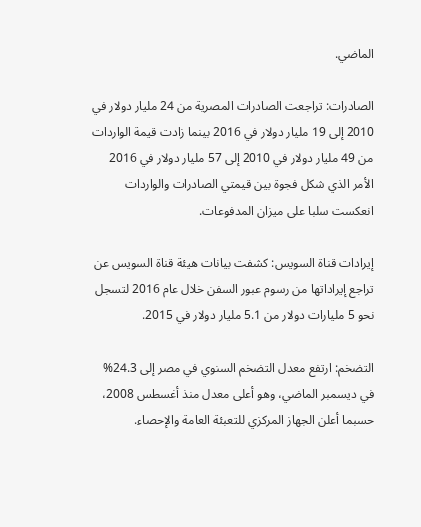الماضي.

الصادرات: تراجعت الصادرات المصرية من 24 مليار دولار في 2010 إلى 19 مليار دولار في 2016 بينما زادت قيمة الواردات من 49 مليار دولار في 2010 إلى 57 مليار دولار في 2016 الأمر الذي شكل فجوة بين قيمتي الصادرات والواردات انعكست سلبا على ميزان المدفوعات.

إيرادات قناة السويس: كشفت بيانات هيئة قناة السويس عن تراجع إيراداتها من رسوم عبور السفن خلال عام 2016 لتسجل نحو 5 مليارات دولار من 5.1 مليار دولار في 2015.

التضخم: ارتفع معدل التضخم السنوي في مصر إلى 24.3% في ديسمبر الماضي، وهو أعلى معدل منذ أغسطس 2008، حسبما أعلن الجهاز المركزي للتعبئة العامة والإحصاء.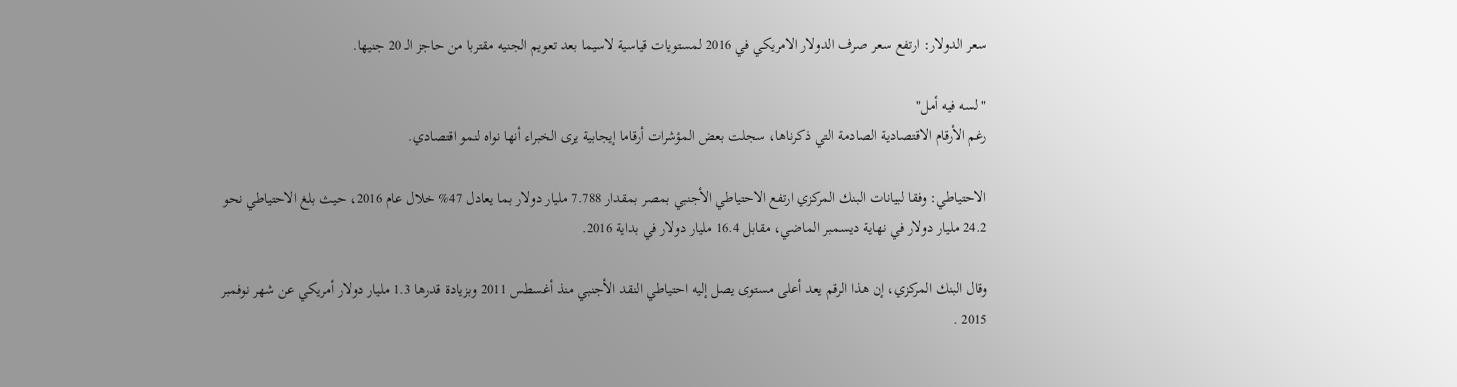سعر الدولار: ارتفع سعر صرف الدولار الامريكي في 2016 لمستويات قياسية لاسيما بعد تعويم الجنيه مقتربا من حاجز الـ 20 جنيها.

"لسه فيه أمل"
رغم الأرقام الاقتصادية الصادمة التي ذكرناها، سجلت بعض المؤشرات أرقاما إيجابية يرى الخبراء أنها نواه لنمو اقتصادي.

الاحتياطي: وفقا لبيانات البنك المركزي ارتفع الاحتياطي الأجنبي بمصر بمقدار 7.788 مليار دولار بما يعادل 47% خلال عام 2016، حيث بلغ الاحتياطي نحو 24.2 مليار دولار في نهاية ديسمبر الماضي، مقابل 16.4 مليار دولار في بداية 2016.

وقال البنك المركزي، إن هذا الرقم يعد أعلى مستوى يصل إليه احتياطي النقد الأجنبي منذ أغسطس 2011 وبزيادة قدرها 1.3 مليار دولار أمريكي عن شهر نوفمبر 2015 .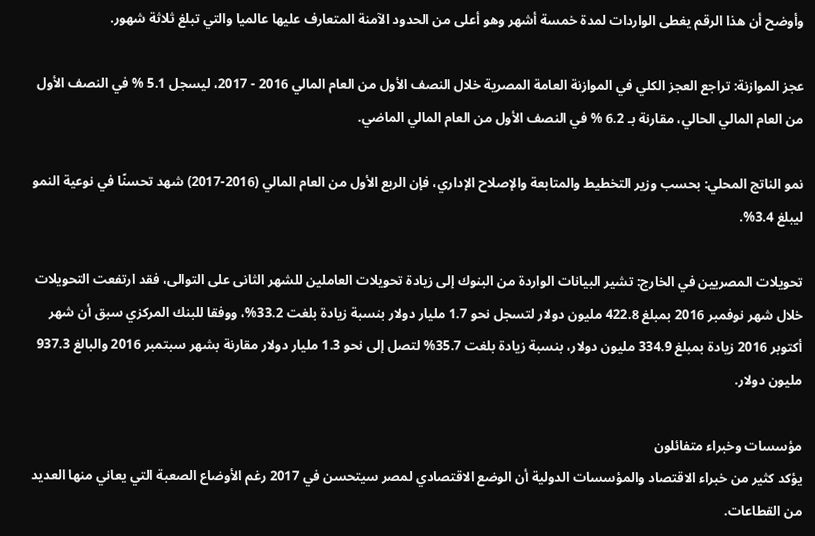وأوضح أن هذا الرقم يغطى الواردات لمدة خمسة أشهر وهو أعلى من الحدود الآمنة المتعارف عليها عالميا والتي تبلغ ثلاثة شهور.

عجز الموازنة: تراجع العجز الكلي في الموازنة العامة المصرية خلال النصف الأول من العام المالي 2016 - 2017، ليسجل 5.1 % في النصف الأول من العام المالي الحالي، مقارنة بـ 6.2 % في النصف الأول من العام المالي الماضي.

نمو الناتج المحلي: بحسب وزير التخطيط والمتابعة والإصلاح الإداري، فإن الربع الأول من العام المالي (2016-2017) شهد تحسنًا في نوعية النمو ليبلغ 3.4%.

تحويلات المصريين في الخارج: تشير البيانات الواردة من البنوك إلى زيادة تحويلات العاملين للشهر الثانى على التوالى، فقد ارتفعت التحويلات خلال شهر نوفمبر 2016 بمبلغ 422.8 مليون دولار لتسجل نحو 1.7 مليار دولار بنسبة زيادة بلغت 33.2%، ووفقا للبنك المركزي سبق أن شهر أكتوبر 2016 زيادة بمبلغ 334.9 مليون دولار، بنسبة زيادة بلغت 35.7% لتصل إلى نحو 1.3 مليار دولار مقارنة بشهر سبتمبر 2016 والبالغ 937.3 مليون دولار.

مؤسسات وخبراء متفائلون
يؤكد كثير من خبراء الاقتصاد والمؤسسات الدولية أن الوضع الاقتصادي لمصر سيتحسن في 2017 رغم الأوضاع الصعبة التي يعاني منها العديد من القطاعات.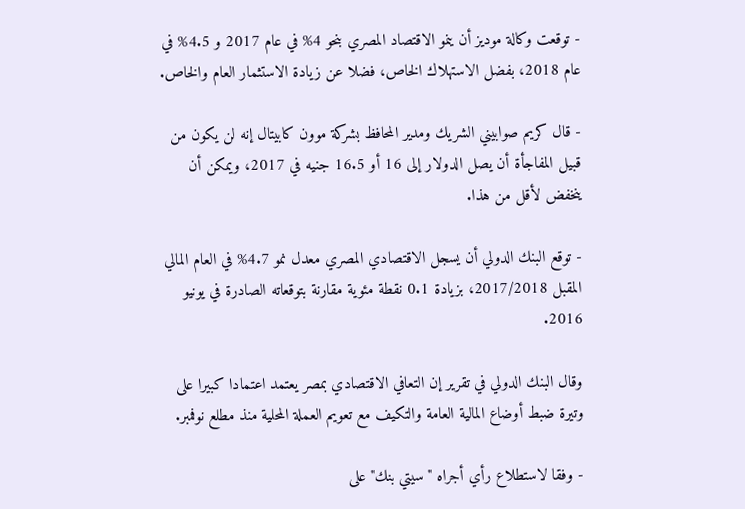- توقعت وكالة موديز أن ينمو الاقتصاد المصري بنحو 4% في عام 2017 و 4.5% في عام 2018، بفضل الاستهلاك الخاص، فضلا عن زيادة الاستثمار العام والخاص.

- قال كريم صوابيني الشريك ومدير المحافظ بشركة موون كابيتال إنه لن يكون من قبيل المفاجأة أن يصل الدولار إلى 16 أو 16.5 جنيه في 2017، ويمكن أن ينخفض لأقل من هذا.

- توقع البنك الدولي أن يسجل الاقتصادي المصري معدل نمو 4.7% في العام المالي المقبل 2017/2018، بزيادة 0.1 نقطة مئوية مقارنة بتوقعاته الصادرة في يونيو 2016.

وقال البنك الدولي في تقرير إن التعافي الاقتصادي بمصر يعتمد اعتمادا كبيرا على وتيرة ضبط أوضاع المالية العامة والتكيف مع تعويم العملة المحلية منذ مطلع نوفمبر.

- وفقا لاستطلاع رأي أجراه "سيتي بنك" على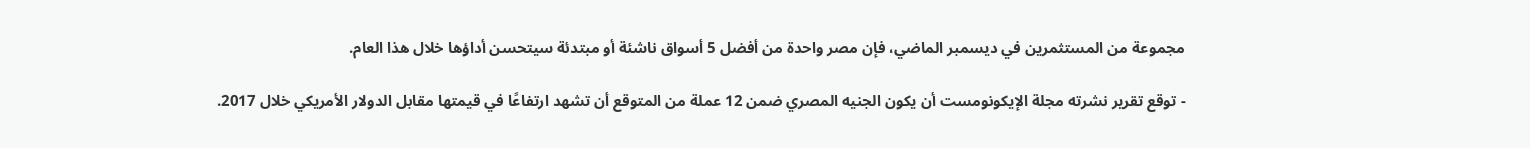مجموعة من المستثمرين في ديسمبر الماضي، فإن مصر واحدة من أفضل 5 أسواق ناشئة أو مبتدئة سيتحسن أداؤها خلال هذا العام.

- توقع تقرير نشرته مجلة الإيكونومست أن يكون الجنيه المصري ضمن 12 عملة من المتوقع أن تشهد ارتفاعًا في قيمتها مقابل الدولار الأمريكي خلال 2017.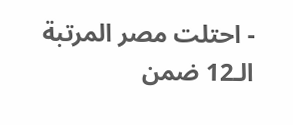- احتلت مصر المرتبة الـ12 ضمن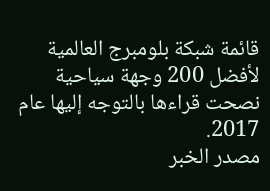قائمة شبكة بلومبرج العالمية لأفضل 200 وجهة سياحية نصحت قراءها بالتوجه إليها عام 2017.
مصدر الخبر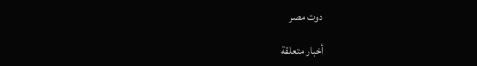دوت مصر

أخبار متعلقة